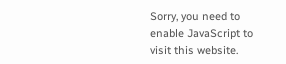Sorry, you need to enable JavaScript to visit this website.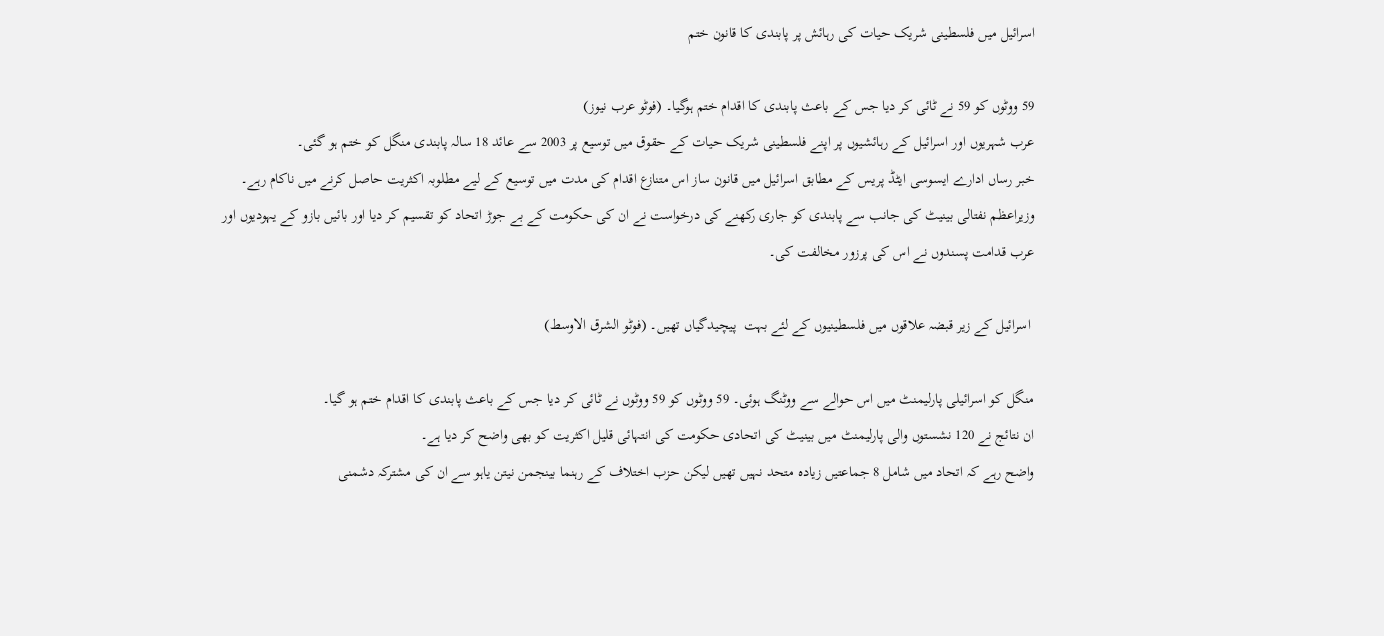اسرائیل میں فلسطینی شریک حیات کی رہائش پر پابندی کا قانون ختم

59 ووٹوں کو 59 نے ٹائی کر دیا جس کے باعث پابندی کا اقدام ختم ہوگیا۔ (فوٹو عرب نیوز)
عرب شہریوں اور اسرائیل کے رہائشیوں پر اپنے فلسطینی شریک حیات کے حقوق میں توسیع پر 2003 سے عائد 18 سالہ پابندی منگل کو ختم ہو گئی۔
خبر رساں ادارے ایسوسی ایٹڈ پریس کے مطابق اسرائیل میں قانون ساز اس متنازع اقدام کی مدت میں توسیع کے لیے مطلوبہ اکثریت حاصل کرنے میں ناکام رہے۔
وزیراعظم نفتالی بینیٹ کی جانب سے پابندی کو جاری رکھنے کی درخواست نے ان کی حکومت کے بے جوڑ اتحاد کو تقسیم کر دیا اور بائیں بازو کے یہودیوں اور عرب قدامت پسندوں نے اس کی پرزور مخالفت کی۔

 اسرائیل کے زیر قبضہ علاقوں میں فلسطینیوں کے لئے بہت  پیچیدگیاں تھیں۔ (فوٹو الشرق الاوسط)

منگل کو اسرائیلی پارلیمنٹ میں اس حوالے سے ووٹنگ ہوئی۔ 59 ووٹوں کو 59 ووٹوں نے ٹائی کر دیا جس کے باعث پابندی کا اقدام ختم ہو گیا۔
ان نتائج نے 120 نشستوں والی پارلیمنٹ میں بینیٹ کی اتحادی حکومت کی انتہائی قلیل اکثریت کو بھی واضح کر دیا ہے۔
واضح رہے کہ اتحاد میں شامل 8 جماعتیں زیادہ متحد نہیں تھیں لیکن حزب اختلاف کے رہنما بینجمن نیتن یاہو سے ان کی مشترکہ دشمنی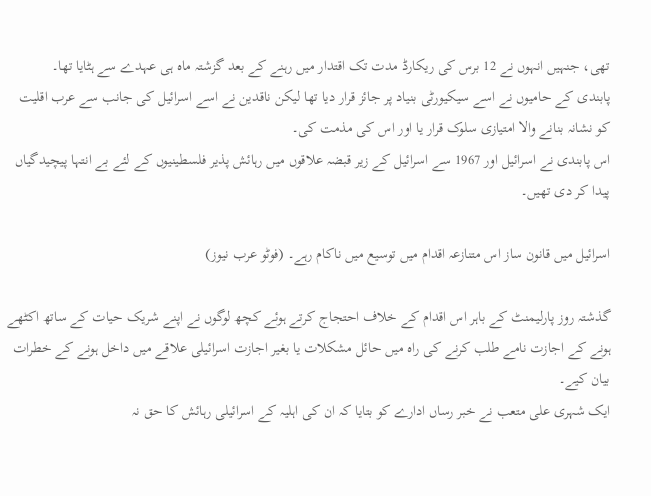تھی، جنہیں انہوں نے 12 برس کی ریکارڈ مدت تک اقتدار میں رہنے کے بعد گزشتہ ماہ ہی عہدے سے ہٹایا تھا۔
پابندی کے حامیوں نے اسے سیکیورٹی بنیاد پر جائز قرار دیا تھا لیکن ناقدین نے اسے اسرائیل کی جانب سے عرب اقلیت کو نشانہ بنانے والا امتیازی سلوک قرار یا اور اس کی مذمت کی۔
اس پابندی نے اسرائیل اور 1967 سے اسرائیل کے زیر قبضہ علاقوں میں رہائش پذیر فلسطینیوں کے لئے بے انتہا پیچیدگیاں پیدا کر دی تھیں۔

اسرائیل میں قانون ساز اس متنازعہ اقدام میں توسیع میں ناکام رہے۔ (فوٹو عرب نیوز)

گذشتہ روز پارلیمنٹ کے باہر اس اقدام کے خلاف احتجاج کرتے ہوئے کچھ لوگوں نے اپنے شریک حیات کے ساتھ اکٹھے ہونے کے اجازت نامے طلب کرنے کی راہ میں حائل مشکلات یا بغیر اجازت اسرائیلی علاقے میں داخل ہونے کے خطرات بیان کیے۔
ایک شہری علی متعب نے خبر رساں ادارے کو بتایا کہ ان کی اہلیہ کے اسرائیلی رہائش کا حق نہ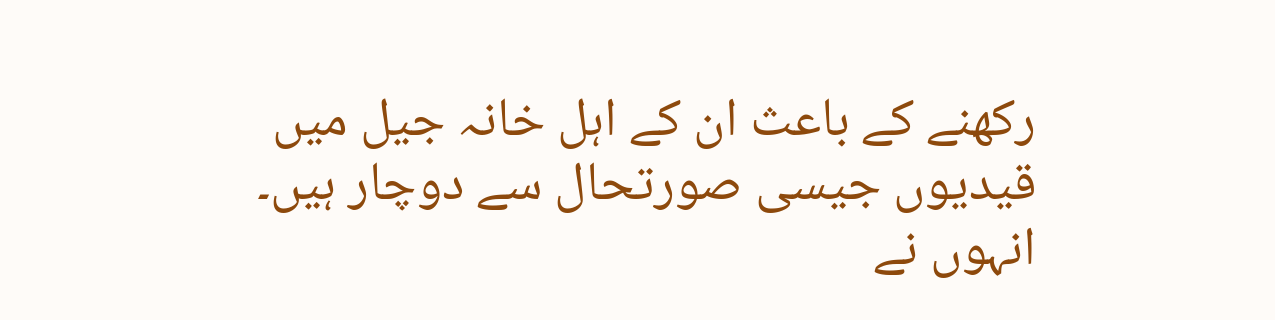رکھنے کے باعث ان کے اہل خانہ جیل میں قیدیوں جیسی صورتحال سے دوچار ہیں۔
انہوں نے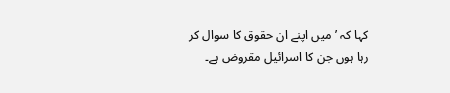کہا کہ ’میں اپنے ان حقوق کا سوال کر رہا ہوں جن کا اسرائیل مقروض ہے۔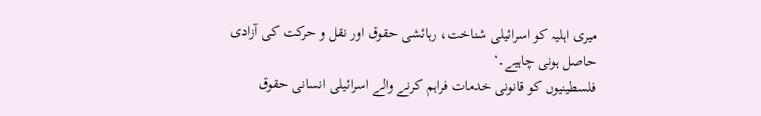میری اہلیہ کو اسرائیلی شناخت، رہائشی حقوق اور نقل و حرکت کی آزادی حاصل ہونی چاہیے۔‘
فلسطینیوں کو قانونی خدمات فراہم کرنے والے اسرائیلی انسانی حقوق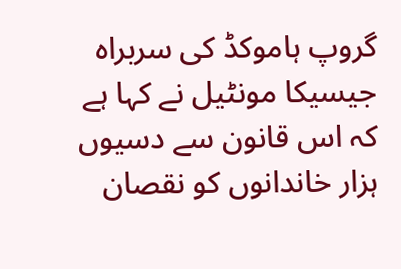گروپ ہاموکڈ کی سربراہ جیسیکا مونٹیل نے کہا ہے کہ اس قانون سے دسیوں ہزار خاندانوں کو نقصان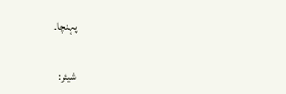پہنچا۔


شیئر: